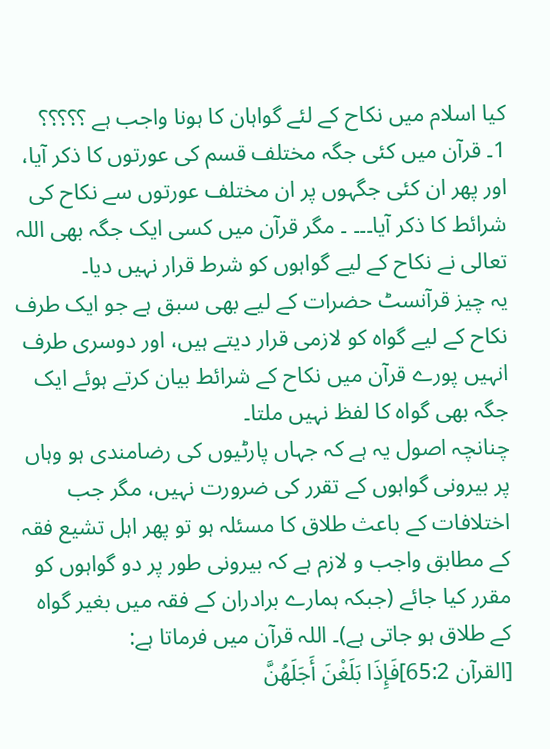کیا اسلام میں نکاح کے لئے گواہان کا ہونا واجب ہے ؟؟؟؟؟
1۔ قرآن میں کئی جگہ مختلف قسم کی عورتوں کا ذکر آیا، اور پھر ان کئی جگہوں پر ان مختلف عورتوں سے نکاح کی شرائط کا ذکر آیا۔۔۔ ۔ مگر قرآن میں کسی ایک جگہ بھی اللہ تعالی نے نکاح کے لیے گواہوں کو شرط قرار نہیں دیا۔
یہ چیز قرآنسٹ حضرات کے لیے بھی سبق ہے جو ایک طرف نکاح کے لیے گواہ کو لازمی قرار دیتے ہیں، اور دوسری طرف انہیں پورے قرآن میں نکاح کے شرائط بیان کرتے ہوئے ایک جگہ بھی گواہ کا لفظ نہیں ملتا۔
چنانچہ اصول یہ ہے کہ جہاں پارٹیوں کی رضامندی ہو وہاں پر بیرونی گواہوں کے تقرر کی ضرورت نہیں، مگر جب اختلافات کے باعث طلاق کا مسئلہ ہو تو پھر اہل تشیع فقہ کے مطابق واجب و لازم ہے کہ بیرونی طور پر دو گواہوں کو مقرر کیا جائے (جبکہ ہمارے برادران کے فقہ میں بغیر گواہ کے طلاق ہو جاتی ہے)۔ اللہ قرآن میں فرماتا ہے:
[القرآن 65:2]فَإِذَا بَلَغْنَ أَجَلَهُنَّ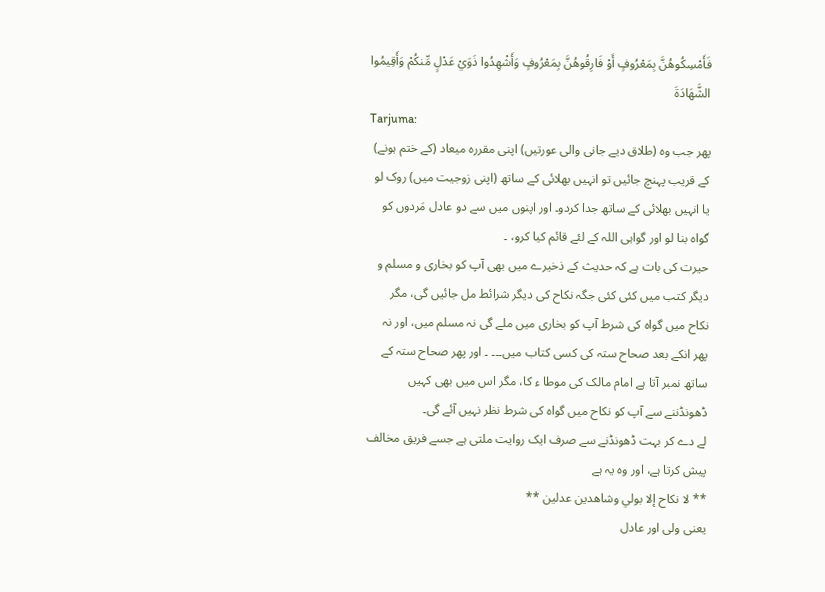فَأَمْسِكُوهُنَّ بِمَعْرُوفٍ أَوْ فَارِقُوهُنَّ بِمَعْرُوفٍ وَأَشْهِدُوا ذَوَيْ عَدْلٍ مِّنكُمْ وَأَقِيمُوا الشَّهَادَةَ
Tarjuma:
پھر جب وہ (طلاق دیے جانی والی عورتیں) اپنی مقررہ میعاد (کے ختم ہونے) کے قریب پہنچ جائیں تو انہیں بھلائی کے ساتھ (اپنی زوجیت میں) روک لو یا انہیں بھلائی کے ساتھ جدا کردو۔ اور اپنوں میں سے دو عادل مَردوں کو گواہ بنا لو اور گواہی اللہ کے لئے قائم کیا کرو، ۔
حیرت کی بات ہے کہ حدیث کے ذخیرے میں بھی آپ کو بخاری و مسلم و دیگر کتب میں کئی کئی جگہ نکاح کی دیگر شرائط مل جائیں گی، مگر نکاح میں گواہ کی شرط آپ کو بخاری میں ملے گی نہ مسلم میں، اور نہ پھر انکے بعد صحاح ستہ کی کسی کتاب میں۔۔۔ ۔ اور پھر صحاح ستہ کے ساتھ نمبر آتا ہے امام مالک کی موطا ء کا، مگر اس میں بھی کہیں ڈھونڈننے سے آپ کو نکاح میں گواہ کی شرط نظر نہیں آئے گی۔
لے دے کر بہت ڈھونڈنے سے صرف ایک روایت ملتی ہے جسے فریق مخالف پیش کرتا ہے، اور وہ یہ ہے
** لا نكاح إلا بولي وشاهدين عدلين **
یعنی ولی اور عادل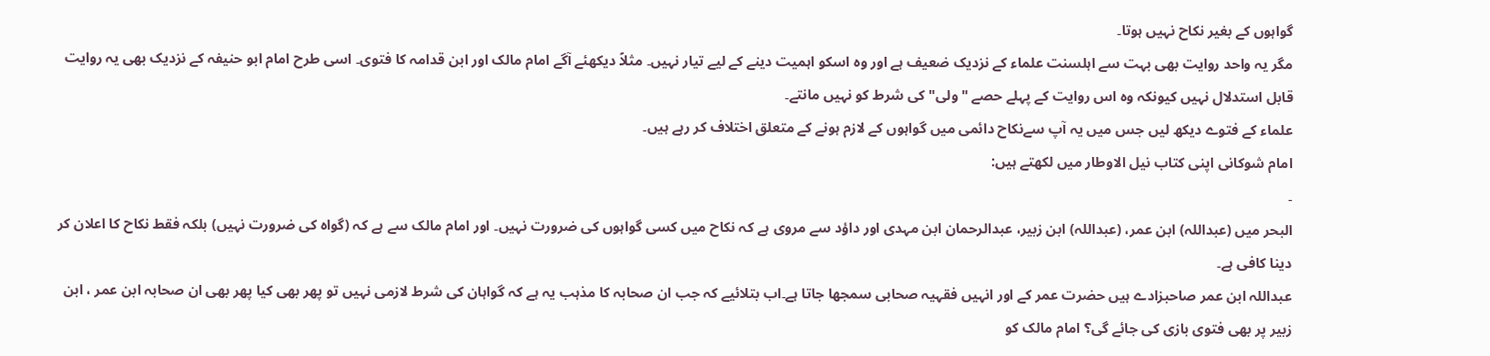گواہوں کے بغیر نکاح نہیں ہوتا۔
مگر یہ واحد روایت بھی بہت سے اہلسنت علماء کے نزدیک ضعیف ہے اور وہ اسکو اہمیت دینے کے لیے تیار نہیں۔ مثلاً دیکھئے آگے امام مالک اور ابن قدامہ کا فتوی۔ اسی طرح امام ابو حنیفہ کے نزدیک بھی یہ روایت قابل استدلال نہیں کیونکہ وہ اس روایت کے پہلے حصے "ولی" کی شرط کو نہیں مانتے۔
علماء کے فتوے دیکھ لیں جس میں یہ آپ سےنکاح دائمی میں گواہوں کے لازم ہونے کے متعلق اختلاف کر رہے ہیں۔
امام شوکانی اپنی کتاب نیل الاوطار میں لکھتے ہیں:
۔
البحر میں (عبداللہ) ابن عمر، (عبداللہ) ابن زبیر، عبدالرحمان ابن مہدی اور داؤد سے مروی ہے کہ نکاح میں کسی گواہوں کی ضرورت نہیں۔ اور امام مالک سے ہے کہ (گواہ کی ضرورت نہیں) بلکہ فقط نکاح کا اعلان کر دینا کافی ہے۔
عبداللہ ابن عمر صاحبزادے ہیں حضرت عمر کے اور انہیں فقہیہ صحابی سمجھا جاتا ہے۔اب بتلائیے کہ جب ان صحابہ کا مذہب یہ ہے کہ گواہان کی شرط لازمی نہیں تو پھر بھی کیا پھر بھی ان صحابہ ابن عمر ، ابن زبیر پر بھی فتوی بازی کی جائے گی؟ امام مالک کو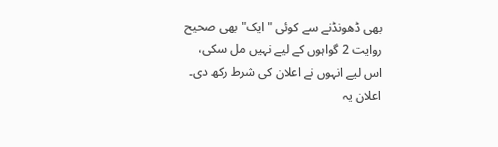بھی ڈھونڈنے سے کوئی "ایک" بھی صحیح روایت 2 گواہوں کے لیے نہیں مل سکی، اس لیے انہوں نے اعلان کی شرط رکھ دی۔ اعلان یہ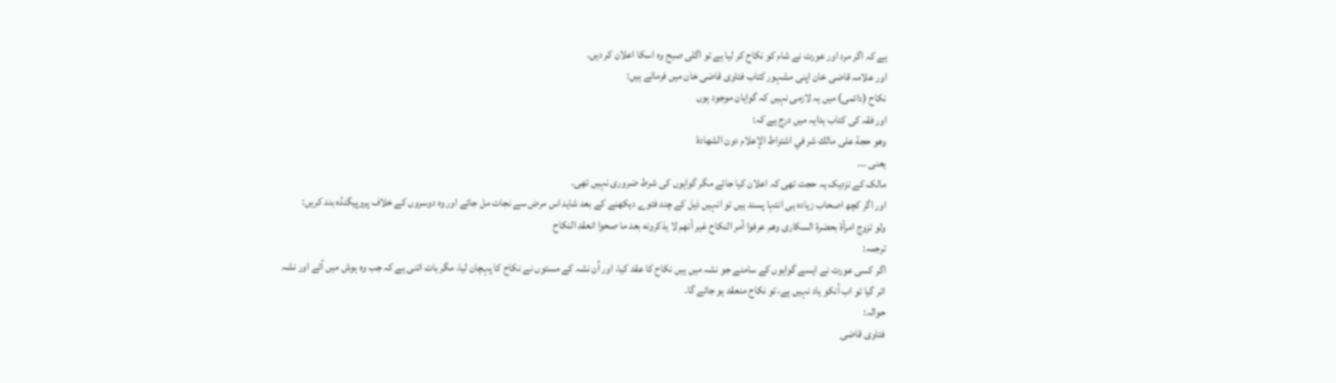ہے کہ اگر مرد اور عورت نے شام کو نکاح کر لیا ہے تو اگلی صبح وہ اسکا اعلان کر دیں۔
اور علامہ قاضی خان اپنی مشہور کتاب فتاوی قاضی خان میں فرماتے ہیں:
نکاح (دائمی) میں یہ لازمی نہیں کہ گواہان موجود ہوں
اور فقہ کی کتاب ہدایہ میں درج ہے کہ:
وهو حجة على مالك شر في اشتراط الإعلام دون الشهادة
یعنی ۔۔۔
مالک کے نزدیک یہ حجت تھی کہ اعلان کیا جائے مگر گواہوں کی شرط ضروری نہیں تھی۔
اور اگر کچھ اصحاب زیادہ ہی انتہا پسند ہیں تو انہیں ذیل کے چند فتوے دیکھنے کے بعد شاید اس مرض سے نجات مل جائے اور وہ دوسروں کے خلاف پروپیگنڈہ بند کریں:
ولو تزوج امرأة بحضرة السكارى وهم عرفوا أمر النكاح غير أنهم لا يذكرونه بعد ما صحوا انعقد النكاح
ترجمہ:
اگر کسی عورت نے ایسے گواہوں کے سامنے جو نشہ میں ہیں نکاح کا عقد کیا، اور اُن نشہ کے مستوں نے نکاح کا پہچان لیا، مگر بات اتنی ہے کہ جب وہ ہوش میں آئے اور نشہ اتر گیا تو اب اُنکو یاد نہیں ہے، تو نکاح منعقد ہو جائے گا۔
حوالہ:
فتاوی قاضی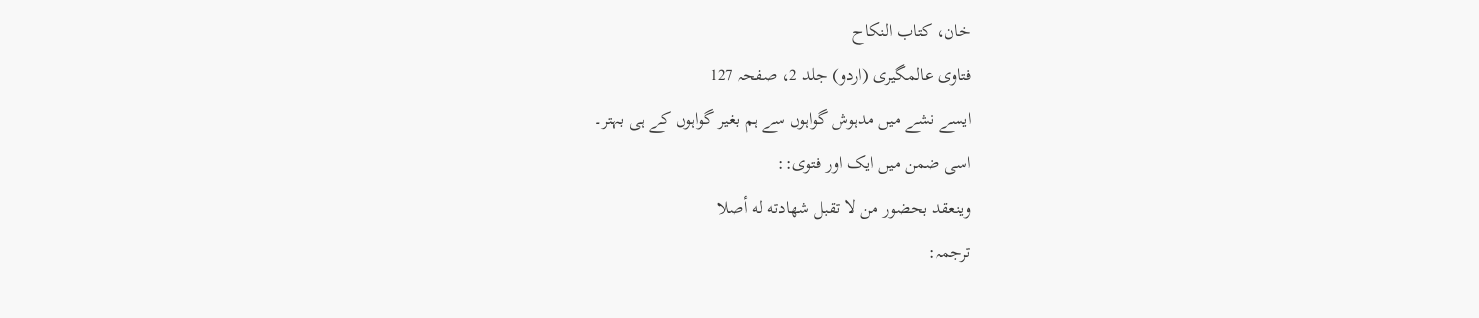خان، کتاب النکاح
فتاوی عالمگیری (اردو) جلد 2، صفحہ 127
ایسے نشے میں مدہوش گواہوں سے ہم بغیر گواہوں کے ہی بہتر۔
اسی ضمن میں ایک اور فتوی::
وينعقد بحضور من لا تقبل شهادته له أصلا
ترجمہ: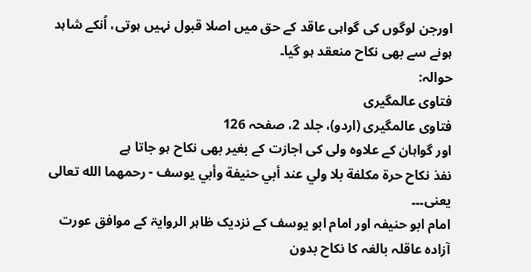اورجن لوگوں کی گواہی عاقد کے حق میں اصلا قبول نہیں ہوتی، اُنکے شاہد ہونے سے بھی نکاح منعقد ہو گیا۔
حوالہ:
فتاوی عالمگیری
فتاوی عالمگیری (اردو)، جلد 2، صفحہ 126
اور گواہان کے علاوہ ولی کی اجازت کے بغیر بھی نکاح ہو جاتا ہے
نفذ نكاح حرة مكلفة بلا ولي عند أبي حنيفة وأبي يوسف - رحمهما الله تعالى
یعنی۔۔۔
امام ابو حنیفہ اور امام ابو یوسف کے نزدیک ظاہر الروایۃ کے موافق عورت آزادہ عاقلہ بالغہ کا نکاح بدون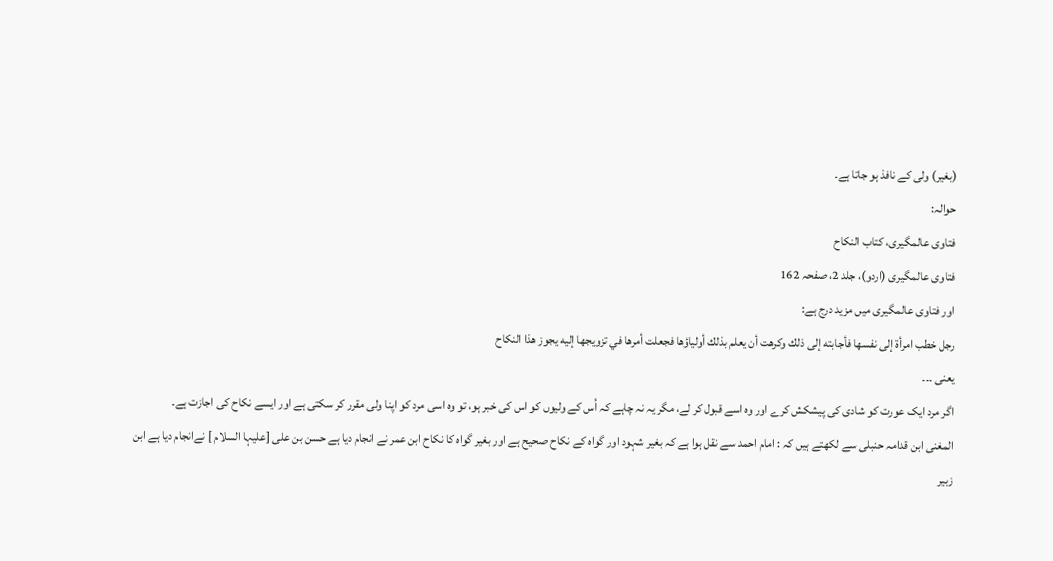(بغیر) ولی کے نافذ ہو جاتا ہے۔
حوالہ:
فتاوی عالمگیری، کتاب النکاح
فتاوی عالمگیری (اردو)، جلد 2، صفحہ 162
اور فتاوی عالمگیری میں مزید درج ہے:
رجل خطب امرأة إلى نفسها فأجابته إلى ذلك وكرهت أن يعلم بذلك أولياؤها فجعلت أمرها في تزويجها إليه يجوز هذا النكاح
یعنی ۔۔۔
اگر مرد ایک عورت کو شادی کی پیشکش کرے اور وہ اسے قبول کر لے، مگر یہ نہ چاہے کہ اُس کے ولیوں کو اس کی خبر ہو، تو وہ اسی مرد کو اپنا ولی مقرر کر سکتی ہے اور ایسے نکاح کی اجازت ہے۔
المغنی ابن قدامہ حنبلی سے لکھتے ہیں کہ : امام احمد سے نقل ہوا ہے کہ بغیر شہود اور گواہ کے نکاح صحیح ہے اور بغیر گواہ کا نکاح ابن عمر نے انجام دیا ہے حسن بن علی [علیہا السلام ] نےانجام دیا ہے ابن زبیر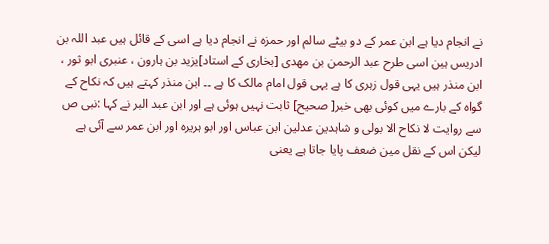نے انجام دیا ہے ابن عمر کے دو بیٹے سالم اور حمزہ نے انجام دیا ہے اسی کے قائل ہیں عبد اللہ بن ادریس ہین اسی طرح عبد الرحمن بن مھدی [بخاری کے استاد]یزید بن ہارون ، عنبری ابو ثور ، ابن منذر ہیں یہی قول زہری کا ہے یہی قول امام مالک کا ہے ۔۔ ابن منذر کہتے ہیں کہ نکاح کے گواہ کے بارے میں کوئی بھی خبر[ صحیح] ثابت نہیں ہوئی ہے اور ابن عبد البر نے کہا :نبی ص سے روایت لا نکاح الا بولی و شاہدین عدلین ابن عباس اور ابو ہریرہ اور ابن عمر سے آئی ہے لیکن اس کے نقل مین ضعف پایا جاتا ہے یعنی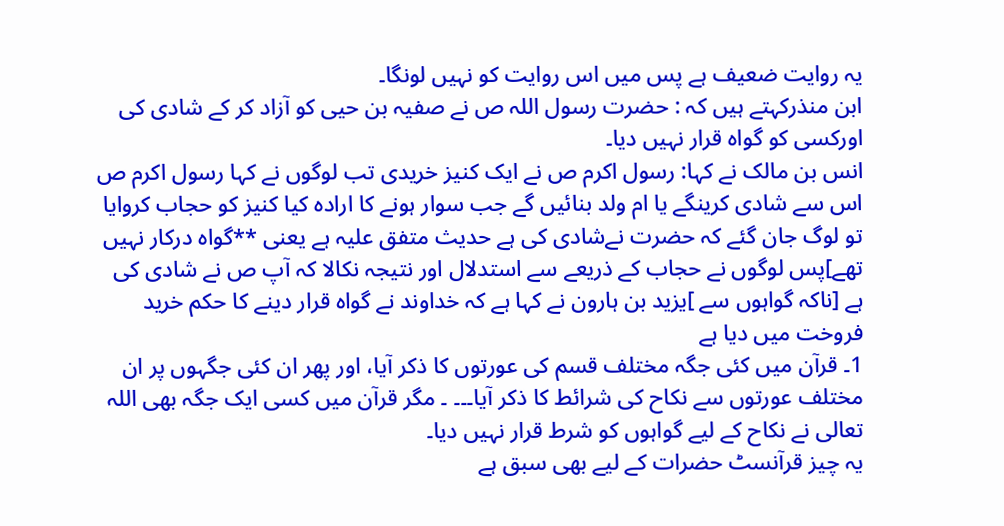یہ روایت ضعیف ہے پس میں اس روایت کو نہیں لونگا۔
ابن منذرکہتے ہیں کہ : حضرت رسول اللہ ص نے صفیہ بن حیی کو آزاد کر کے شادی کی اورکسی کو گواہ قرار نہیں دیا۔
انس بن مالک نے کہا: رسول اکرم ص نے ایک کنیز خریدی تب لوگوں نے کہا رسول اکرم ص اس سے شادی کرینگے یا ام ولد بنائیں گے جب سوار ہونے کا ارادہ کیا کنیز کو حجاب کروایا تو لوگ جان گئے کہ حضرت نےشادی کی ہے حدیث متفق علیہ ہے یعنی **گواہ درکار نہیں تھے]پس لوگوں نے حجاب کے ذریعے سے استدلال اور نتیجہ نکالا کہ آپ ص نے شادی کی ہے [ناکہ گواہوں سے ]یزید بن ہارون نے کہا ہے کہ خداوند نے گواہ قرار دینے کا حکم خرید فروخت میں دیا ہے
1۔ قرآن میں کئی جگہ مختلف قسم کی عورتوں کا ذکر آیا، اور پھر ان کئی جگہوں پر ان مختلف عورتوں سے نکاح کی شرائط کا ذکر آیا۔۔۔ ۔ مگر قرآن میں کسی ایک جگہ بھی اللہ تعالی نے نکاح کے لیے گواہوں کو شرط قرار نہیں دیا۔
یہ چیز قرآنسٹ حضرات کے لیے بھی سبق ہے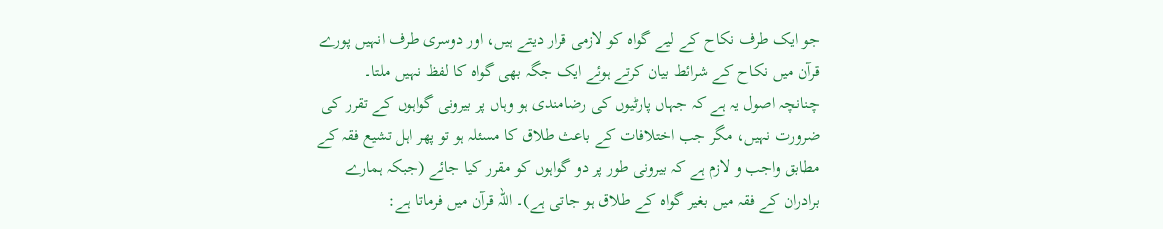جو ایک طرف نکاح کے لیے گواہ کو لازمی قرار دیتے ہیں، اور دوسری طرف انہیں پورے قرآن میں نکاح کے شرائط بیان کرتے ہوئے ایک جگہ بھی گواہ کا لفظ نہیں ملتا۔
چنانچہ اصول یہ ہے کہ جہاں پارٹیوں کی رضامندی ہو وہاں پر بیرونی گواہوں کے تقرر کی ضرورت نہیں، مگر جب اختلافات کے باعث طلاق کا مسئلہ ہو تو پھر اہل تشیع فقہ کے مطابق واجب و لازم ہے کہ بیرونی طور پر دو گواہوں کو مقرر کیا جائے (جبکہ ہمارے برادران کے فقہ میں بغیر گواہ کے طلاق ہو جاتی ہے)۔ اللہ قرآن میں فرماتا ہے: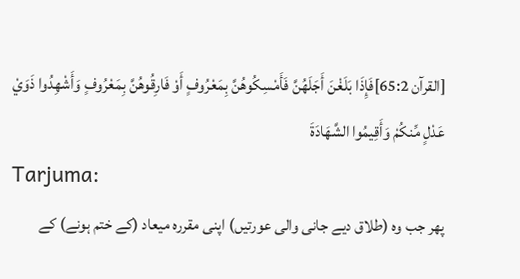[القرآن 65:2]فَإِذَا بَلَغْنَ أَجَلَهُنَّ فَأَمْسِكُوهُنَّ بِمَعْرُوفٍ أَوْ فَارِقُوهُنَّ بِمَعْرُوفٍ وَأَشْهِدُوا ذَوَيْ عَدْلٍ مِّنكُمْ وَأَقِيمُوا الشَّهَادَةَ
Tarjuma:
پھر جب وہ (طلاق دیے جانی والی عورتیں) اپنی مقررہ میعاد (کے ختم ہونے) کے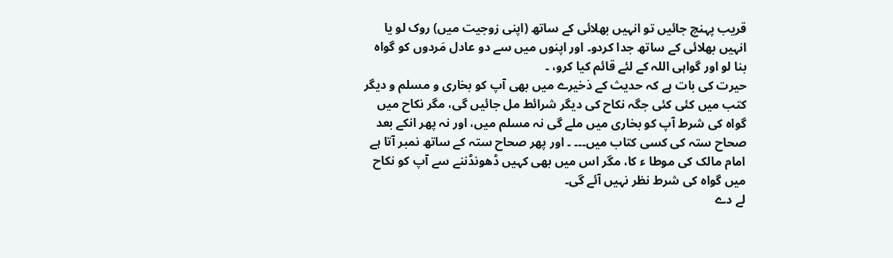قریب پہنچ جائیں تو انہیں بھلائی کے ساتھ (اپنی زوجیت میں) روک لو یا انہیں بھلائی کے ساتھ جدا کردو۔ اور اپنوں میں سے دو عادل مَردوں کو گواہ بنا لو اور گواہی اللہ کے لئے قائم کیا کرو، ۔
حیرت کی بات ہے کہ حدیث کے ذخیرے میں بھی آپ کو بخاری و مسلم و دیگر کتب میں کئی کئی جگہ نکاح کی دیگر شرائط مل جائیں گی، مگر نکاح میں گواہ کی شرط آپ کو بخاری میں ملے گی نہ مسلم میں، اور نہ پھر انکے بعد صحاح ستہ کی کسی کتاب میں۔۔۔ ۔ اور پھر صحاح ستہ کے ساتھ نمبر آتا ہے امام مالک کی موطا ء کا، مگر اس میں بھی کہیں ڈھونڈننے سے آپ کو نکاح میں گواہ کی شرط نظر نہیں آئے گی۔
لے دے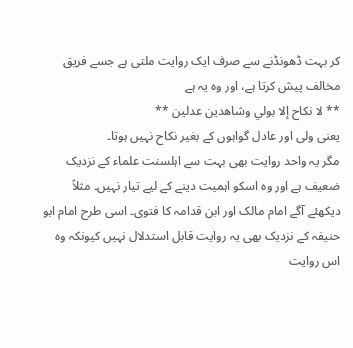کر بہت ڈھونڈنے سے صرف ایک روایت ملتی ہے جسے فریق مخالف پیش کرتا ہے، اور وہ یہ ہے
** لا نكاح إلا بولي وشاهدين عدلين **
یعنی ولی اور عادل گواہوں کے بغیر نکاح نہیں ہوتا۔
مگر یہ واحد روایت بھی بہت سے اہلسنت علماء کے نزدیک ضعیف ہے اور وہ اسکو اہمیت دینے کے لیے تیار نہیں۔ مثلاً دیکھئے آگے امام مالک اور ابن قدامہ کا فتوی۔ اسی طرح امام ابو حنیفہ کے نزدیک بھی یہ روایت قابل استدلال نہیں کیونکہ وہ اس روایت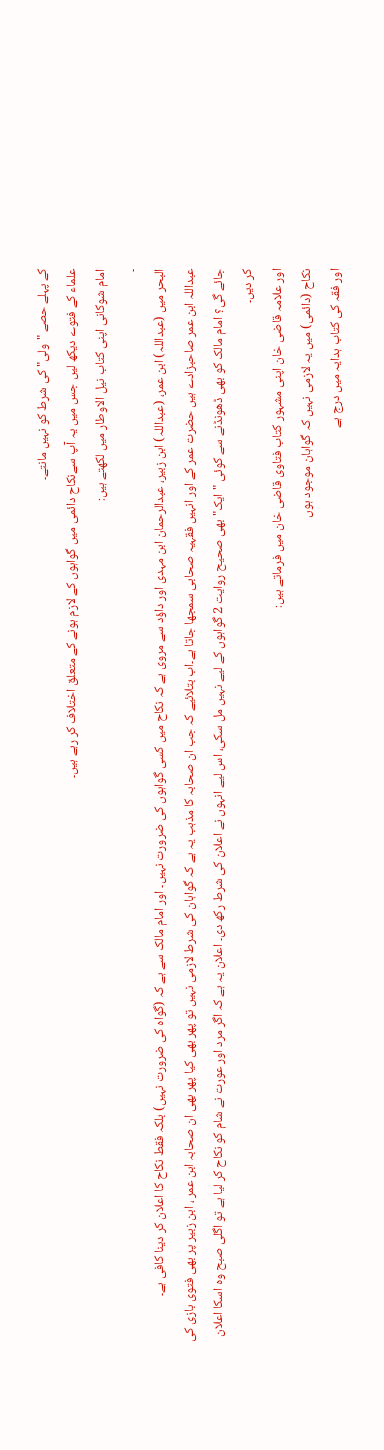کے پہلے حصے "ولی" کی شرط کو نہیں مانتے۔
علماء کے فتوے دیکھ لیں جس میں یہ آپ سےنکاح دائمی میں گواہوں کے لازم ہونے کے متعلق اختلاف کر رہے ہیں۔
امام شوکانی اپنی کتاب نیل الاوطار میں لکھتے ہیں:
۔
البحر میں (عبداللہ) ابن عمر، (عبداللہ) ابن زبیر، عبدالرحمان ابن مہدی اور داؤد سے مروی ہے کہ نکاح میں کسی گواہوں کی ضرورت نہیں۔ اور امام مالک سے ہے کہ (گواہ کی ضرورت نہیں) بلکہ فقط نکاح کا اعلان کر دینا کافی ہے۔
عبداللہ ابن عمر صاحبزادے ہیں حضرت عمر کے اور انہیں فقہیہ صحابی سمجھا جاتا ہے۔اب بتلائیے کہ جب ان صحابہ کا مذہب یہ ہے کہ گواہان کی شرط لازمی نہیں تو پھر بھی کیا پھر بھی ان صحابہ ابن عمر ، ابن زبیر پر بھی فتوی بازی کی جائے گی؟ امام مالک کو بھی ڈھونڈنے سے کوئی "ایک" بھی صحیح روایت 2 گواہوں کے لیے نہیں مل سکی، اس لیے انہوں نے اعلان کی شرط رکھ دی۔ اعلان یہ ہے کہ اگر مرد اور عورت نے شام کو نکاح کر لیا ہے تو اگلی صبح وہ اسکا اعلان کر دیں۔
اور علامہ قاضی خان اپنی مشہور کتاب فتاوی قاضی خان میں فرماتے ہیں:
نکاح (دائمی) میں یہ لازمی نہیں کہ گواہان موجود ہوں
اور فقہ کی کتاب ہدایہ میں درج ہے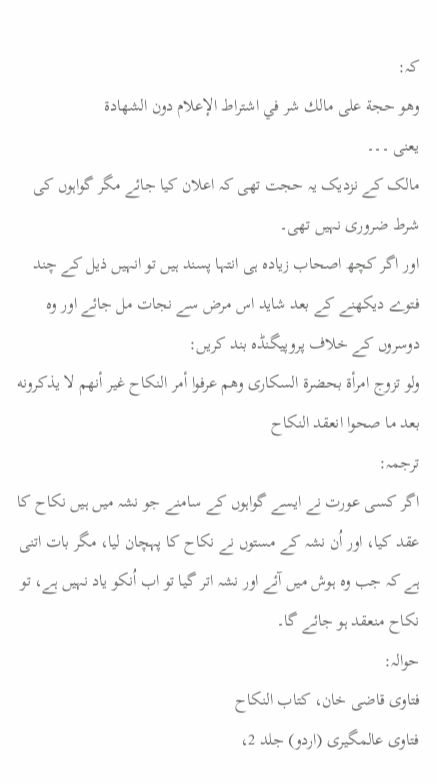کہ:
وهو حجة على مالك شر في اشتراط الإعلام دون الشهادة
یعنی ۔۔۔
مالک کے نزدیک یہ حجت تھی کہ اعلان کیا جائے مگر گواہوں کی شرط ضروری نہیں تھی۔
اور اگر کچھ اصحاب زیادہ ہی انتہا پسند ہیں تو انہیں ذیل کے چند فتوے دیکھنے کے بعد شاید اس مرض سے نجات مل جائے اور وہ دوسروں کے خلاف پروپیگنڈہ بند کریں:
ولو تزوج امرأة بحضرة السكارى وهم عرفوا أمر النكاح غير أنهم لا يذكرونه بعد ما صحوا انعقد النكاح
ترجمہ:
اگر کسی عورت نے ایسے گواہوں کے سامنے جو نشہ میں ہیں نکاح کا عقد کیا، اور اُن نشہ کے مستوں نے نکاح کا پہچان لیا، مگر بات اتنی ہے کہ جب وہ ہوش میں آئے اور نشہ اتر گیا تو اب اُنکو یاد نہیں ہے، تو نکاح منعقد ہو جائے گا۔
حوالہ:
فتاوی قاضی خان، کتاب النکاح
فتاوی عالمگیری (اردو) جلد 2،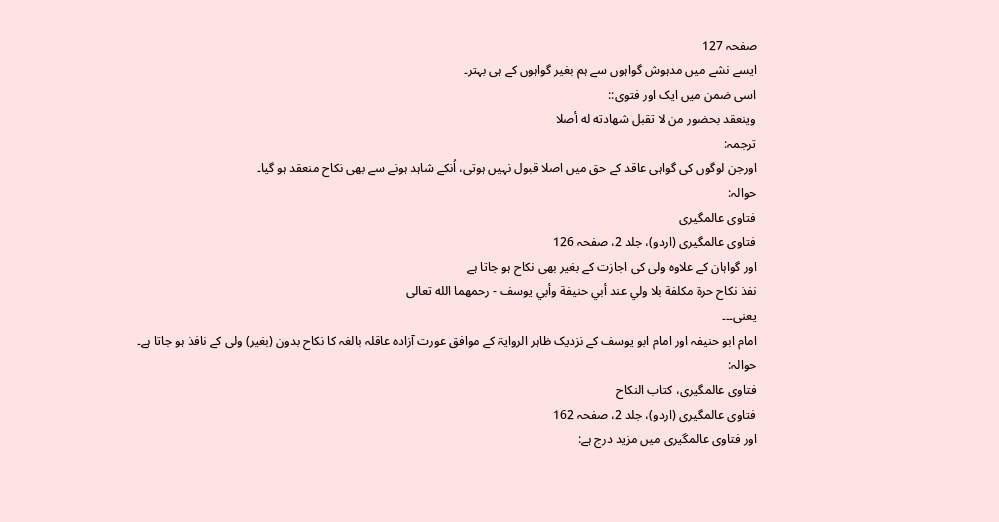صفحہ 127
ایسے نشے میں مدہوش گواہوں سے ہم بغیر گواہوں کے ہی بہتر۔
اسی ضمن میں ایک اور فتوی::
وينعقد بحضور من لا تقبل شهادته له أصلا
ترجمہ:
اورجن لوگوں کی گواہی عاقد کے حق میں اصلا قبول نہیں ہوتی، اُنکے شاہد ہونے سے بھی نکاح منعقد ہو گیا۔
حوالہ:
فتاوی عالمگیری
فتاوی عالمگیری (اردو)، جلد 2، صفحہ 126
اور گواہان کے علاوہ ولی کی اجازت کے بغیر بھی نکاح ہو جاتا ہے
نفذ نكاح حرة مكلفة بلا ولي عند أبي حنيفة وأبي يوسف - رحمهما الله تعالى
یعنی۔۔۔
امام ابو حنیفہ اور امام ابو یوسف کے نزدیک ظاہر الروایۃ کے موافق عورت آزادہ عاقلہ بالغہ کا نکاح بدون (بغیر) ولی کے نافذ ہو جاتا ہے۔
حوالہ:
فتاوی عالمگیری، کتاب النکاح
فتاوی عالمگیری (اردو)، جلد 2، صفحہ 162
اور فتاوی عالمگیری میں مزید درج ہے: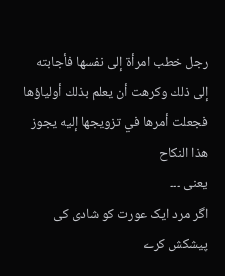رجل خطب امرأة إلى نفسها فأجابته إلى ذلك وكرهت أن يعلم بذلك أولياؤها فجعلت أمرها في تزويجها إليه يجوز هذا النكاح
یعنی ۔۔۔
اگر مرد ایک عورت کو شادی کی پیشکش کرے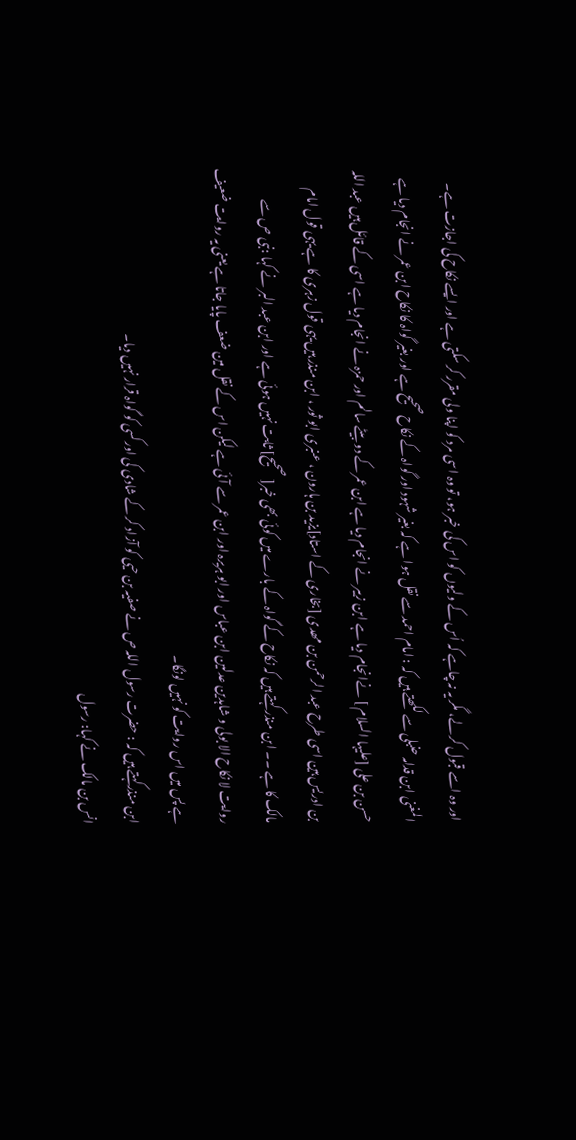اور وہ اسے قبول کر لے، مگر یہ نہ چاہے کہ اُس کے ولیوں کو اس کی خبر ہو، تو وہ اسی مرد کو اپنا ولی مقرر کر سکتی ہے اور ایسے نکاح کی اجازت ہے۔
المغنی ابن قدامہ حنبلی سے لکھتے ہیں کہ : امام احمد سے نقل ہوا ہے کہ بغیر شہود اور گواہ کے نکاح صحیح ہے اور بغیر گواہ کا نکاح ابن عمر نے انجام دیا ہے حسن بن علی [علیہا السلام ] نےانجام دیا ہے ابن زبیر نے انجام دیا ہے ابن عمر کے دو بیٹے سالم اور حمزہ نے انجام دیا ہے اسی کے قائل ہیں عبد اللہ بن ادریس ہین اسی طرح عبد الرحمن بن مھدی [بخاری کے استاد]یزید بن ہارون ، عنبری ابو ثور ، ابن منذر ہیں یہی قول زہری کا ہے یہی قول امام مالک کا ہے ۔۔ ابن منذر کہتے ہیں کہ نکاح کے گواہ کے بارے میں کوئی بھی خبر[ صحیح] ثابت نہیں ہوئی ہے اور ابن عبد البر نے کہا :نبی ص سے روایت لا نکاح الا بولی و شاہدین عدلین ابن عباس اور ابو ہریرہ اور ابن عمر سے آئی ہے لیکن اس کے نقل مین ضعف پایا جاتا ہے یعنی یہ روایت ضعیف ہے پس میں اس روایت کو نہیں لونگا۔
ابن منذرکہتے ہیں کہ : حضرت رسول اللہ ص نے صفیہ بن حیی کو آزاد کر کے شادی کی اورکسی کو گواہ قرار نہیں دیا۔
انس بن مالک نے کہا: رسول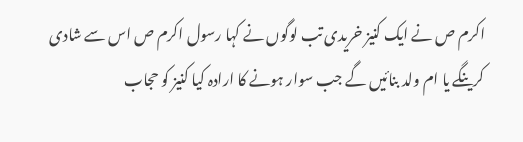اکرم ص نے ایک کنیز خریدی تب لوگوں نے کہا رسول اکرم ص اس سے شادی کرینگے یا ام ولد بنائیں گے جب سوار ہونے کا ارادہ کیا کنیز کو حجاب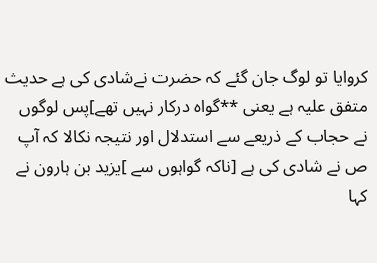کروایا تو لوگ جان گئے کہ حضرت نےشادی کی ہے حدیث متفق علیہ ہے یعنی **گواہ درکار نہیں تھے]پس لوگوں نے حجاب کے ذریعے سے استدلال اور نتیجہ نکالا کہ آپ ص نے شادی کی ہے [ناکہ گواہوں سے ]یزید بن ہارون نے کہا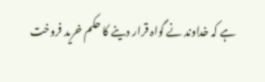ہے کہ خداوند نے گواہ قرار دینے کا حکم خرید فروخت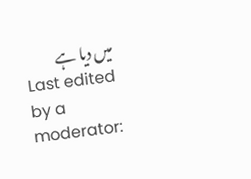میں دیا ہے
Last edited by a moderator: